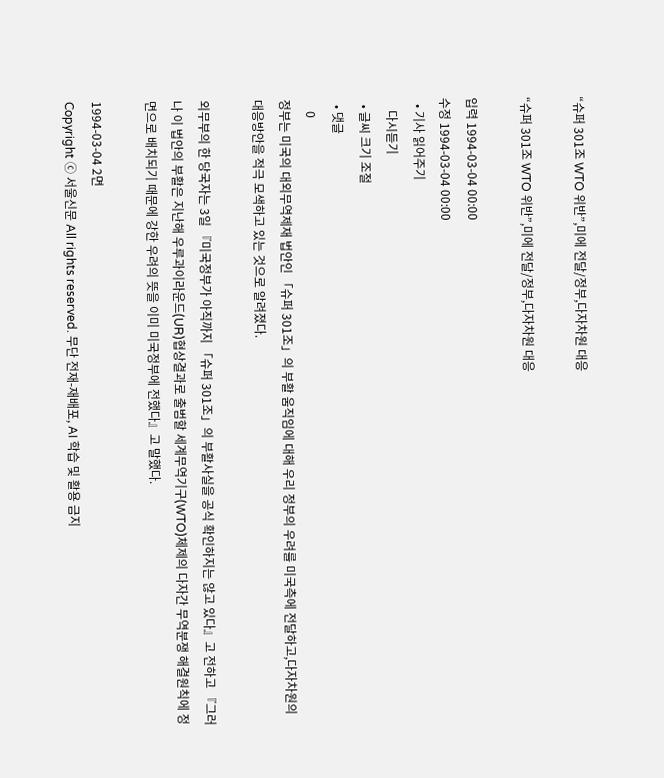“슈퍼 301조 WTO 위반”,미에 전달/정부,다자차원 대응

“슈퍼 301조 WTO 위반”,미에 전달/정부,다자차원 대응

입력 1994-03-04 00:00
수정 1994-03-04 00:00
  • 기사 읽어주기
    다시듣기
  • 글씨 크기 조절
  • 댓글
    0
정부는 미국의 대외무역제재 법안인 「슈퍼 301조」의 부활 움직임에 대해 우리 정부의 우려를 미국측에 전달하고,다자차원의 대응방안을 적극 모색하고 있는 것으로 알려졌다.

외무부의 한 당국자는 3일 『미국정부가 아직까지 「슈퍼 301조」의 부활사실을 공식 확인하지는 않고 있다』고 전하고 『그러나 이 법안의 부활은 지난해 우루과이라운드(UR)협상결과로 출범할 세계무역기구(WTO)체제의 다자간 무역분쟁 해결원칙에 정면으로 배치되기 때문에 강한 우려의 뜻을 이미 미국정부에 전했다』고 말했다.

1994-03-04 2면
Copyright ⓒ 서울신문 All rights reserved. 무단 전재-재배포, AI 학습 및 활용 금지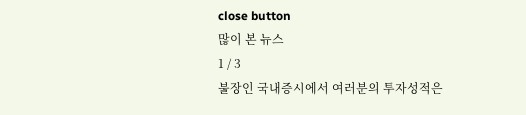close button
많이 본 뉴스
1 / 3
불장인 국내증시에서 여러분의 투자성적은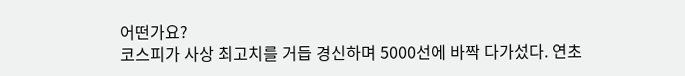어떤가요?
코스피가 사상 최고치를 거듭 경신하며 5000선에 바짝 다가섰다. 연초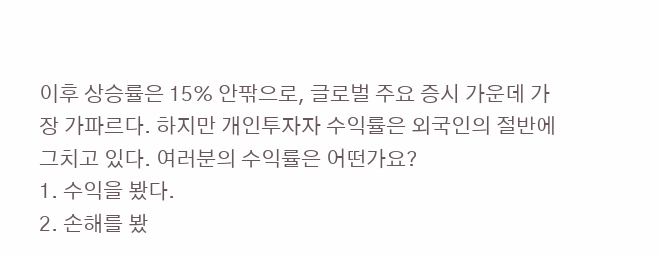이후 상승률은 15% 안팎으로, 글로벌 주요 증시 가운데 가장 가파르다. 하지만 개인투자자 수익률은 외국인의 절반에 그치고 있다. 여러분의 수익률은 어떤가요?
1. 수익을 봤다.
2. 손해를 봤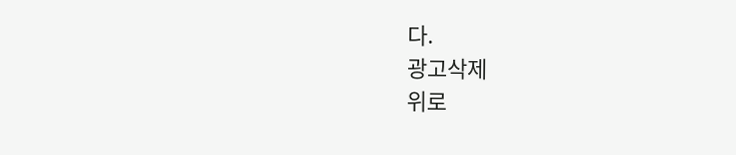다.
광고삭제
위로